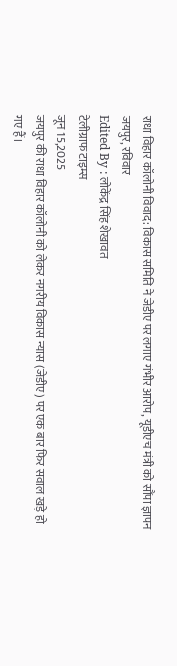राधा विहार कॉलोनी विवाद: विकास समिति ने जेडीए पर लगाए गंभीर आरोप, यूडीएच मंत्री को सौंपा ज्ञापन
जयपुर, रविवार
Edited By : लोकेंद्र सिंह शेखावत
टेलीग्राफ टाइम्स
जून 15,2025
जयपुर की राधा विहार कॉलोनी को लेकर नगरीय विकास न्यास (जेडीए) पर एक बार फिर सवाल खड़े हो गए हैं।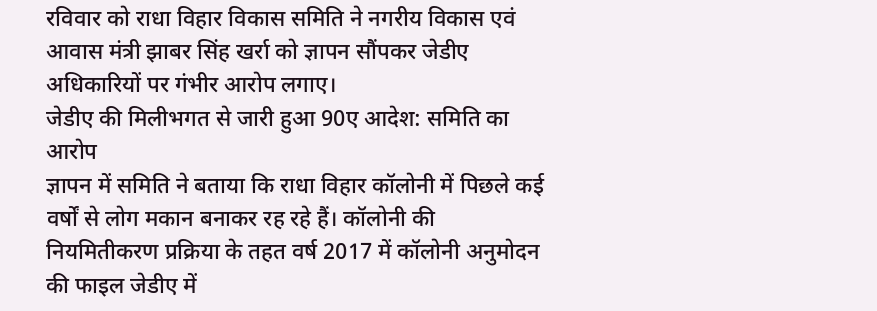रविवार को राधा विहार विकास समिति ने नगरीय विकास एवं आवास मंत्री झाबर सिंह खर्रा को ज्ञापन सौंपकर जेडीए अधिकारियों पर गंभीर आरोप लगाए।
जेडीए की मिलीभगत से जारी हुआ 90ए आदेश: समिति का आरोप
ज्ञापन में समिति ने बताया कि राधा विहार कॉलोनी में पिछले कई वर्षों से लोग मकान बनाकर रह रहे हैं। कॉलोनी की नियमितीकरण प्रक्रिया के तहत वर्ष 2017 में कॉलोनी अनुमोदन की फाइल जेडीए में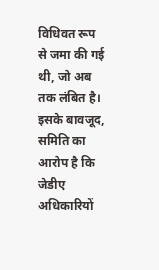विधिवत रूप से जमा की गई थी, जो अब तक लंबित है। इसके बावजूद, समिति का आरोप है कि जेडीए अधिकारियों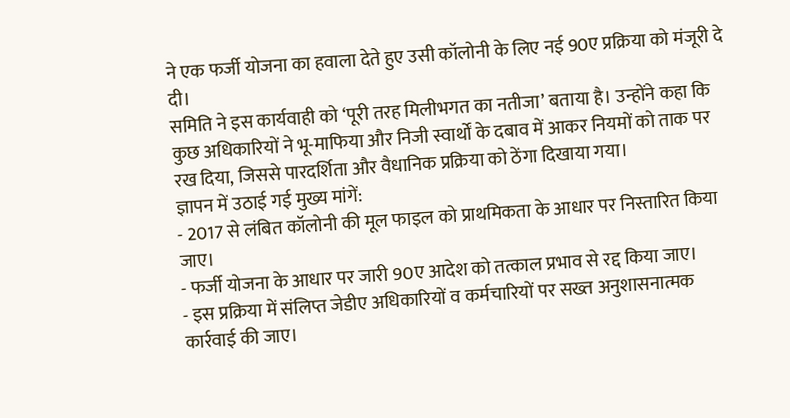ने एक फर्जी योजना का हवाला देते हुए उसी कॉलोनी के लिए नई 90ए प्रक्रिया को मंजूरी दे दी।
समिति ने इस कार्यवाही को ‘पूरी तरह मिलीभगत का नतीजा’ बताया है। उन्होंने कहा कि कुछ अधिकारियों ने भू-माफिया और निजी स्वार्थों के दबाव में आकर नियमों को ताक पर रख दिया, जिससे पारदर्शिता और वैधानिक प्रक्रिया को ठेंगा दिखाया गया।
ज्ञापन में उठाई गई मुख्य मांगें:
- 2017 से लंबित कॉलोनी की मूल फाइल को प्राथमिकता के आधार पर निस्तारित किया जाए।
- फर्जी योजना के आधार पर जारी 90ए आदेश को तत्काल प्रभाव से रद्द किया जाए।
- इस प्रक्रिया में संलिप्त जेडीए अधिकारियों व कर्मचारियों पर सख्त अनुशासनात्मक कार्रवाई की जाए।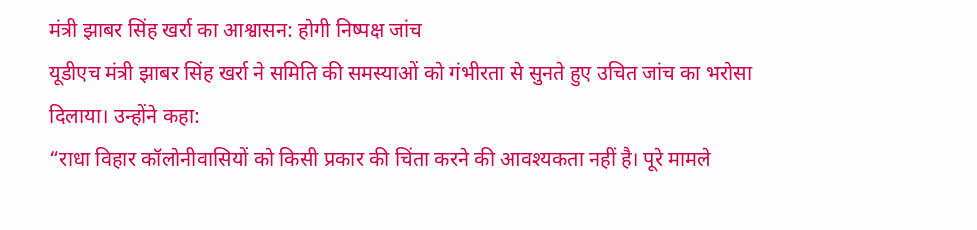मंत्री झाबर सिंह खर्रा का आश्वासन: होगी निष्पक्ष जांच
यूडीएच मंत्री झाबर सिंह खर्रा ने समिति की समस्याओं को गंभीरता से सुनते हुए उचित जांच का भरोसा दिलाया। उन्होंने कहा:
“राधा विहार कॉलोनीवासियों को किसी प्रकार की चिंता करने की आवश्यकता नहीं है। पूरे मामले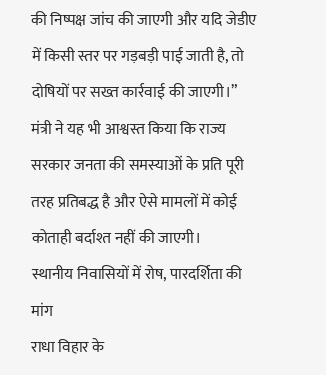की निष्पक्ष जांच की जाएगी और यदि जेडीए में किसी स्तर पर गड़बड़ी पाई जाती है, तो दोषियों पर सख्त कार्रवाई की जाएगी।”
मंत्री ने यह भी आश्वस्त किया कि राज्य सरकार जनता की समस्याओं के प्रति पूरी तरह प्रतिबद्ध है और ऐसे मामलों में कोई कोताही बर्दाश्त नहीं की जाएगी।
स्थानीय निवासियों में रोष, पारदर्शिता की मांग
राधा विहार के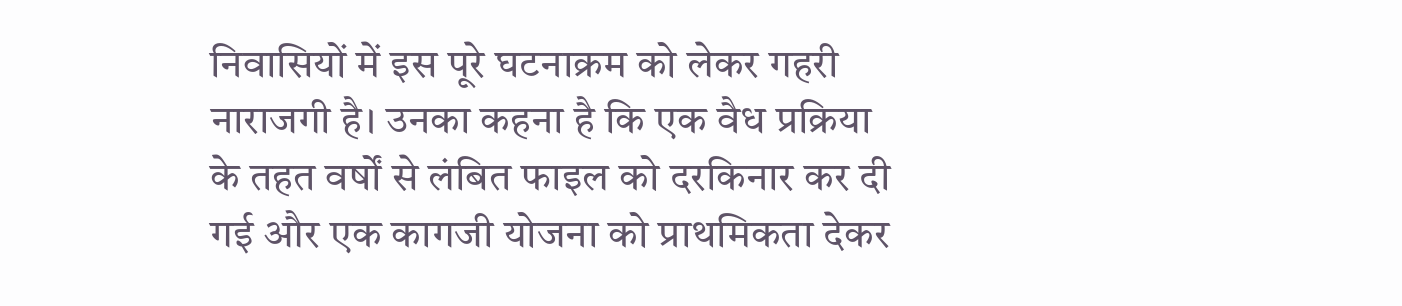निवासियों में इस पूरे घटनाक्रम को लेकर गहरी नाराजगी है। उनका कहना है कि एक वैध प्रक्रिया के तहत वर्षों से लंबित फाइल को दरकिनार कर दी गई और एक कागजी योजना को प्राथमिकता देकर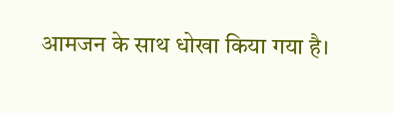आमजन के साथ धोखा किया गया है।